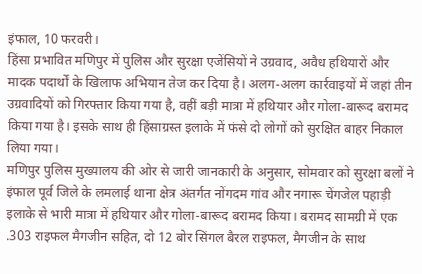इंफाल, 10 फरवरी।
हिंसा प्रभावित मणिपुर में पुलिस और सुरक्षा एजेंसियों ने उग्रवाद, अवैध हथियारों और मादक पदार्थों के खिलाफ अभियान तेज कर दिया है। अलग-अलग कार्रवाइयों में जहां तीन उग्रवादियों को गिरफ्तार किया गया है, वहीं बड़ी मात्रा में हथियार और गोला-बारूद बरामद किया गया है। इसके साथ ही हिंसाग्रस्त इलाके में फंसे दो लोगों को सुरक्षित बाहर निकाल लिया गया।
मणिपुर पुलिस मुख्यालय की ओर से जारी जानकारी के अनुसार, सोमवार को सुरक्षा बलों ने इंफाल पूर्व जिले के लमलाई थाना क्षेत्र अंतर्गत नोंगदम गांव और नगारू चेंगजेल पहाड़ी इलाके से भारी मात्रा में हथियार और गोला-बारूद बरामद किया। बरामद सामग्री में एक .303 राइफल मैगजीन सहित, दो 12 बोर सिंगल बैरल राइफल, मैगजीन के साथ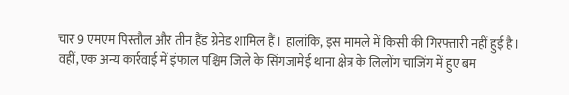चार 9 एमएम पिस्तौल और तीन हैंड ग्रेनेड शामिल हैं। हालांकि, इस मामले में किसी की गिरफ्तारी नहीं हुई है।
वहीं, एक अन्य कार्रवाई में इंफाल पश्चिम जिले के सिंगजामेई थाना क्षेत्र के लिलोंग चाजिंग में हुए बम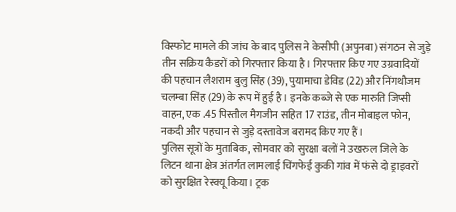विस्फोट मामले की जांच के बाद पुलिस ने केसीपी (अपुनबा) संगठन से जुड़े तीन सक्रिय कैडरों को गिरफ्तार किया है। गिरफ्तार किए गए उग्रवादियों की पहचान लैशराम बुलु सिंह (39), पुयामाचा डेविड (22) और निंगथौजम चलम्बा सिंह (29) के रूप में हुई है। इनके कब्जे से एक मारुति जिप्सी वाहन, एक .45 पिस्तौल मैगजीन सहित 17 राउंड, तीन मोबाइल फोन, नकदी और पहचान से जुड़े दस्तावेज बरामद किए गए हैं।
पुलिस सूत्रों के मुताबिक, सोमवार को सुरक्षा बलों ने उखरुल जिले के लिटन थाना क्षेत्र अंतर्गत लामलाई चिंगफेई कुकी गांव में फंसे दो ड्राइवरों को सुरक्षित रेस्क्यू किया। ट्रक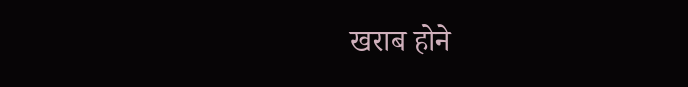खराब होने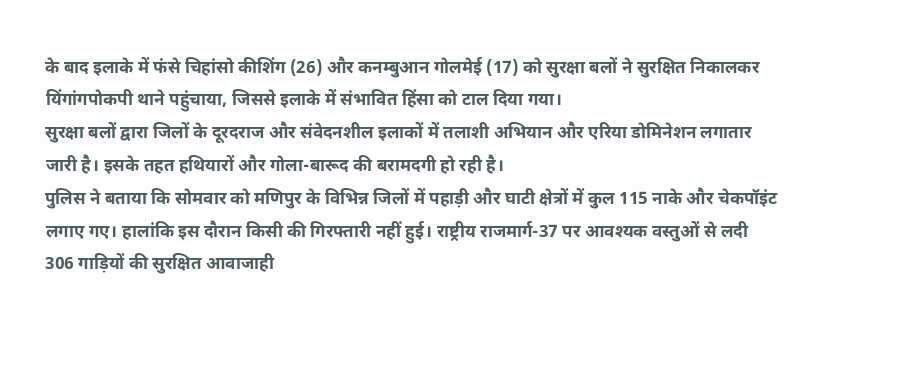के बाद इलाके में फंसे चिहांसो कीशिंग (26) और कनम्बुआन गोलमेई (17) को सुरक्षा बलों ने सुरक्षित निकालकर यिंगांगपोकपी थाने पहुंचाया, जिससे इलाके में संभावित हिंसा को टाल दिया गया।
सुरक्षा बलों द्वारा जिलों के दूरदराज और संवेदनशील इलाकों में तलाशी अभियान और एरिया डोमिनेशन लगातार जारी है। इसके तहत हथियारों और गोला-बारूद की बरामदगी हो रही है।
पुलिस ने बताया कि सोमवार को मणिपुर के विभिन्न जिलों में पहाड़ी और घाटी क्षेत्रों में कुल 115 नाके और चेकपॉइंट लगाए गए। हालांकि इस दौरान किसी की गिरफ्तारी नहीं हुई। राष्ट्रीय राजमार्ग-37 पर आवश्यक वस्तुओं से लदी 306 गाड़ियों की सुरक्षित आवाजाही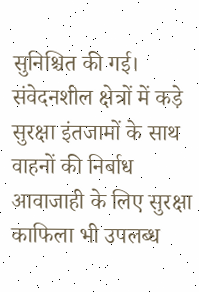सुनिश्चित की गई। संवेदनशील क्षेत्रों में कड़े सुरक्षा इंतजामों के साथ वाहनों की निर्बाध आवाजाही के लिए सुरक्षा काफिला भी उपलब्ध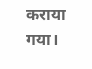कराया गया।